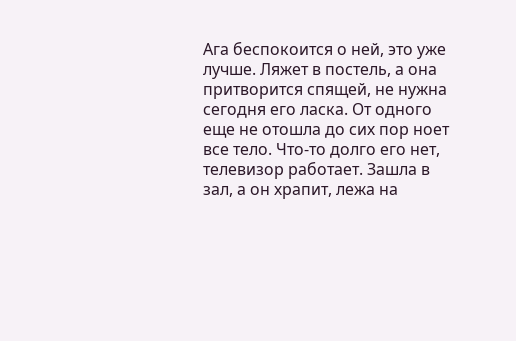Ага беспокоится о ней, это уже лучше. Ляжет в постель, а она притворится спящей, не нужна сегодня его ласка. От одного еще не отошла до сих пор ноет все тело. Что-то долго его нет, телевизор работает. Зашла в зал, а он храпит, лежа на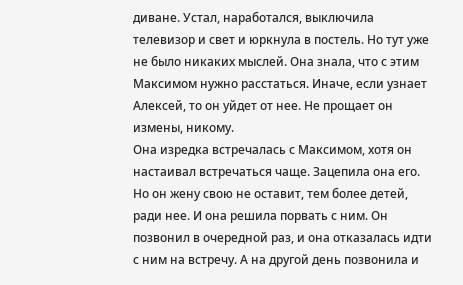диване. Устал, наработался, выключила телевизор и свет и юркнула в постель. Но тут уже не было никаких мыслей. Она знала, что с этим Максимом нужно расстаться. Иначе, если узнает Алексей, то он уйдет от нее. Не прощает он измены, никому.
Она изредка встречалась с Максимом, хотя он настаивал встречаться чаще. Зацепила она его. Но он жену свою не оставит, тем более детей, ради нее. И она решила порвать с ним. Он позвонил в очередной раз, и она отказалась идти с ним на встречу. А на другой день позвонила и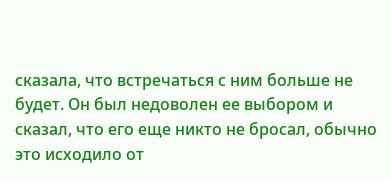сказала, что встречаться с ним больше не будет. Он был недоволен ее выбором и сказал, что его еще никто не бросал, обычно это исходило от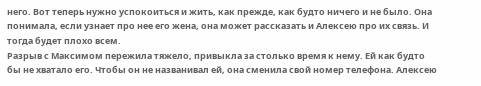него. Вот теперь нужно успокоиться и жить, как прежде, как будто ничего и не было. Она понимала, если узнает про нее его жена, она может рассказать и Алексею про их связь. И тогда будет плохо всем.
Разрыв с Максимом пережила тяжело, привыкла за столько время к нему. Ей как будто бы не хватало его. Чтобы он не названивал ей, она сменила свой номер телефона. Алексею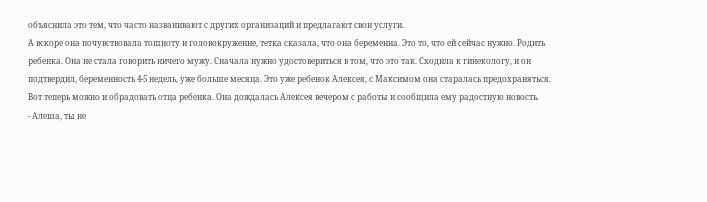объяснила это тем, что часто названивают с других организаций и предлагают свои услуги.
А вскоре она почувствовала тошноту и головокружение, тетка сказала, что она беременна. Это то, что ей сейчас нужно. Родить ребенка. Она не стала говорить ничего мужу. Сначала нужно удостовериться в том, что это так. Сходила к гинекологу, и он подтвердил, беременность 4-5 недель, уже больше месяца. Это уже ребенок Алексея, с Максимом она старалась предохраняться. Вот теперь можно и обрадовать отца ребенка. Она дождалась Алексея вечером с работы и сообщила ему радостную новость.
- Алеша, ты не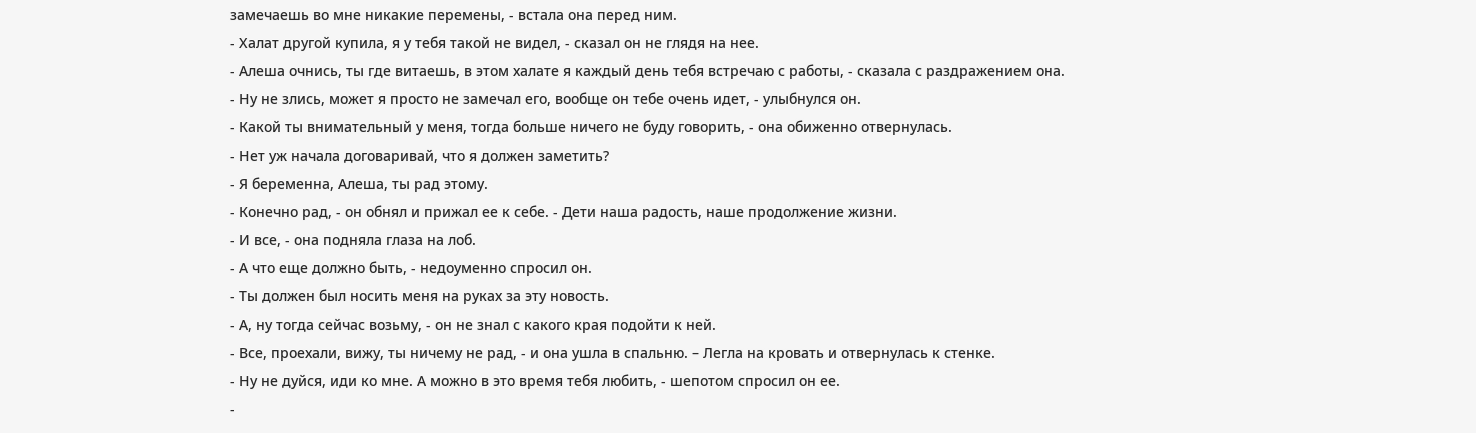замечаешь во мне никакие перемены, - встала она перед ним.
- Халат другой купила, я у тебя такой не видел, - сказал он не глядя на нее.
- Алеша очнись, ты где витаешь, в этом халате я каждый день тебя встречаю с работы, - сказала с раздражением она.
- Ну не злись, может я просто не замечал его, вообще он тебе очень идет, - улыбнулся он.
- Какой ты внимательный у меня, тогда больше ничего не буду говорить, - она обиженно отвернулась.
- Нет уж начала договаривай, что я должен заметить?
- Я беременна, Алеша, ты рад этому.
- Конечно рад, - он обнял и прижал ее к себе. - Дети наша радость, наше продолжение жизни.
- И все, - она подняла глаза на лоб.
- А что еще должно быть, - недоуменно спросил он.
- Ты должен был носить меня на руках за эту новость.
- А, ну тогда сейчас возьму, - он не знал с какого края подойти к ней.
- Все, проехали, вижу, ты ничему не рад, - и она ушла в спальню. – Легла на кровать и отвернулась к стенке.
- Ну не дуйся, иди ко мне. А можно в это время тебя любить, - шепотом спросил он ее.
-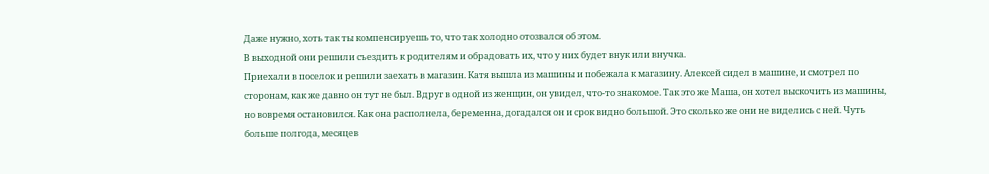Даже нужно, хоть так ты компенсируешь то, что так холодно отозвался об этом.
В выходной они решили съездить к родителям и обрадовать их, что у них будет внук или внучка.
Приехали в поселок и решили заехать в магазин. Катя вышла из машины и побежала к магазину. Алексей сидел в машине, и смотрел по сторонам, как же давно он тут не был. Вдруг в одной из женщин, он увидел, что-то знакомое. Так это же Маша, он хотел выскочить из машины, но вовремя остановился. Как она располнела, беременна, догадался он и срок видно большой. Это сколько же они не виделись с ней. Чуть больше полгода, месяцев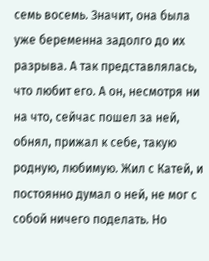семь восемь. Значит, она была уже беременна задолго до их разрыва. А так представлялась, что любит его. А он, несмотря ни на что, сейчас пошел за ней, обнял, прижал к себе, такую родную, любимую. Жил с Катей, и постоянно думал о ней, не мог с собой ничего поделать. Но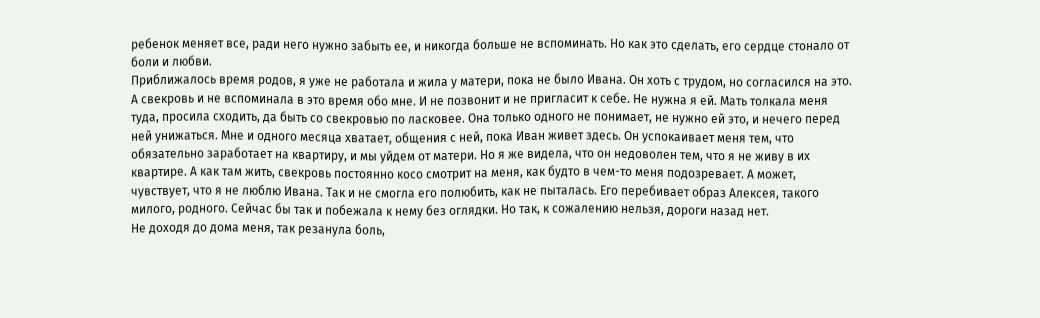ребенок меняет все, ради него нужно забыть ее, и никогда больше не вспоминать. Но как это сделать, его сердце стонало от боли и любви.
Приближалось время родов, я уже не работала и жила у матери, пока не было Ивана. Он хоть с трудом, но согласился на это. А свекровь и не вспоминала в это время обо мне. И не позвонит и не пригласит к себе. Не нужна я ей. Мать толкала меня туда, просила сходить, да быть со свекровью по ласковее. Она только одного не понимает, не нужно ей это, и нечего перед ней унижаться. Мне и одного месяца хватает, общения с ней, пока Иван живет здесь. Он успокаивает меня тем, что обязательно заработает на квартиру, и мы уйдем от матери. Но я же видела, что он недоволен тем, что я не живу в их квартире. А как там жить, свекровь постоянно косо смотрит на меня, как будто в чем-то меня подозревает. А может, чувствует, что я не люблю Ивана. Так и не смогла его полюбить, как не пыталась. Его перебивает образ Алексея, такого милого, родного. Сейчас бы так и побежала к нему без оглядки. Но так, к сожалению нельзя, дороги назад нет.
Не доходя до дома меня, так резанула боль,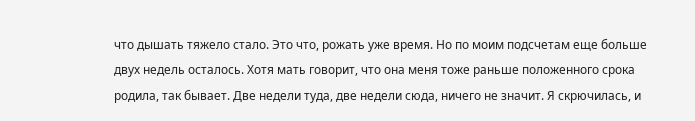что дышать тяжело стало. Это что, рожать уже время. Но по моим подсчетам еще больше двух недель осталось. Хотя мать говорит, что она меня тоже раньше положенного срока родила, так бывает. Две недели туда, две недели сюда, ничего не значит. Я скрючилась, и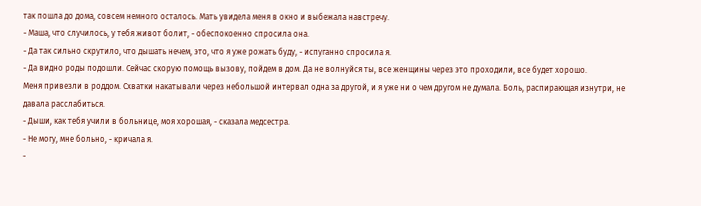так пошла до дома, совсем немного осталось. Мать увидела меня в окно и выбежала навстречу.
- Маша, что случилось, у тебя живот болит, - обеспокоенно спросила она.
- Да так сильно скрутило, что дышать нечем, это, что я уже рожать буду, - испуганно спросила я.
- Да видно роды подошли. Сейчас скорую помощь вызову, пойдем в дом. Да не волнуйся ты, все женщины через это проходили, все будет хорошо.
Меня привезли в роддом. Схватки накатывали через небольшой интервал одна за другой, и я уже ни о чем другом не думала. Боль, распирающая изнутри, не давала расслабиться.
- Дыши, как тебя учили в больнице, моя хорошая, - сказала медсестра.
- Не могу, мне больно, - кричала я.
-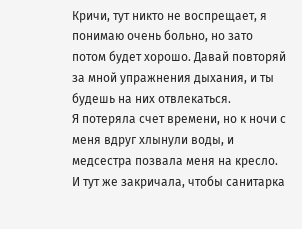Кричи, тут никто не воспрещает, я понимаю очень больно, но зато потом будет хорошо. Давай повторяй за мной упражнения дыхания, и ты будешь на них отвлекаться.
Я потеряла счет времени, но к ночи с меня вдруг хлынули воды, и медсестра позвала меня на кресло. И тут же закричала, чтобы санитарка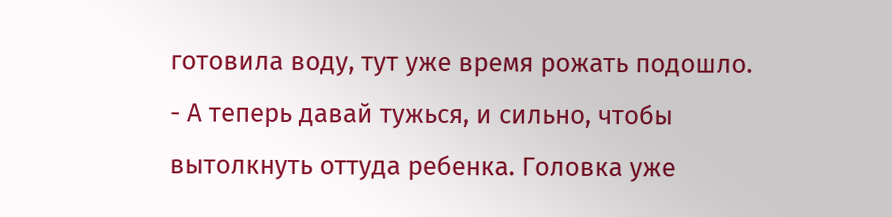готовила воду, тут уже время рожать подошло.
- А теперь давай тужься, и сильно, чтобы вытолкнуть оттуда ребенка. Головка уже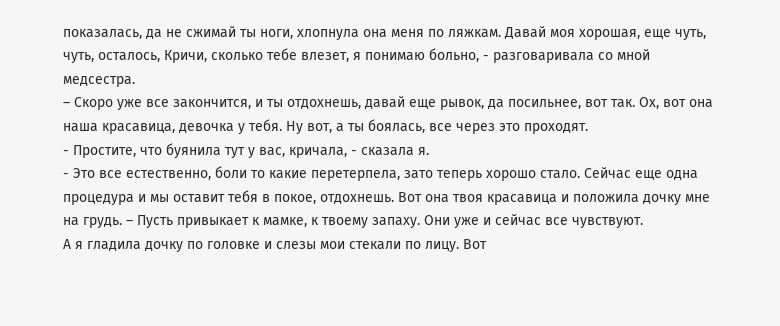показалась, да не сжимай ты ноги, хлопнула она меня по ляжкам. Давай моя хорошая, еще чуть, чуть, осталось, Кричи, сколько тебе влезет, я понимаю больно, - разговаривала со мной медсестра.
– Скоро уже все закончится, и ты отдохнешь, давай еще рывок, да посильнее, вот так. Ох, вот она наша красавица, девочка у тебя. Ну вот, а ты боялась, все через это проходят.
- Простите, что буянила тут у вас, кричала, - сказала я.
- Это все естественно, боли то какие перетерпела, зато теперь хорошо стало. Сейчас еще одна процедура и мы оставит тебя в покое, отдохнешь. Вот она твоя красавица и положила дочку мне на грудь. – Пусть привыкает к мамке, к твоему запаху. Они уже и сейчас все чувствуют.
А я гладила дочку по головке и слезы мои стекали по лицу. Вот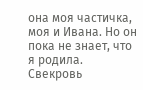она моя частичка, моя и Ивана. Но он пока не знает, что я родила. Свекровь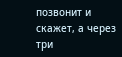позвонит и скажет, а через три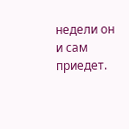недели он и сам приедет.